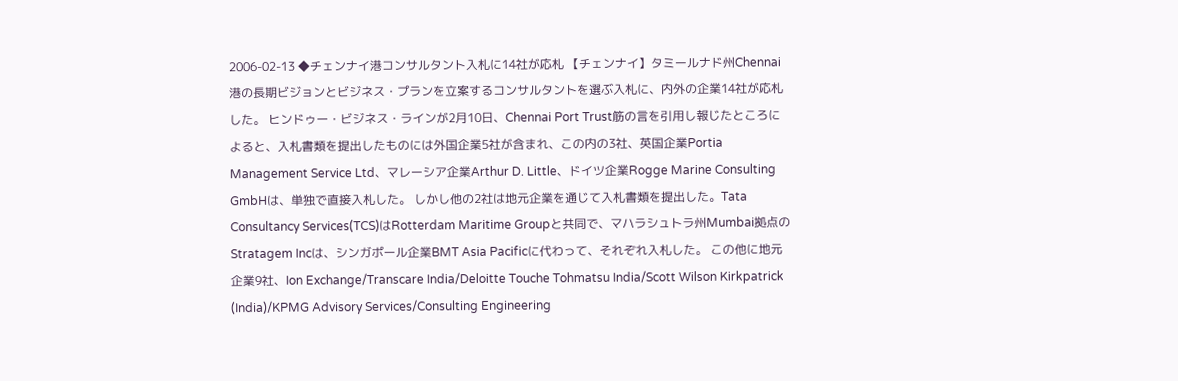2006-02-13 ◆チェンナイ港コンサルタント入札に14社が応札 【チェンナイ】タミールナド州Chennai港の長期ビジョンとビジネス・プランを立案するコンサルタントを選ぶ入札に、内外の企業14社が応札した。 ヒンドゥー・ビジネス・ラインが2月10日、Chennai Port Trust筋の言を引用し報じたところによると、入札書類を提出したものには外国企業5社が含まれ、この内の3社、英国企業Portia Management Service Ltd、マレーシア企業Arthur D. Little、ドイツ企業Rogge Marine Consulting GmbHは、単独で直接入札した。 しかし他の2社は地元企業を通じて入札書類を提出した。Tata Consultancy Services(TCS)はRotterdam Maritime Groupと共同で、マハラシュトラ州Mumbai拠点のStratagem Incは、シンガポール企業BMT Asia Pacificに代わって、それぞれ入札した。 この他に地元企業9社、Ion Exchange/Transcare India/Deloitte Touche Tohmatsu India/Scott Wilson Kirkpatrick (India)/KPMG Advisory Services/Consulting Engineering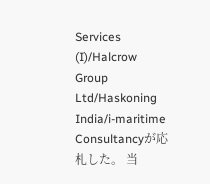Services (I)/Halcrow Group Ltd/Haskoning India/i-maritime Consultancyが応札した。 当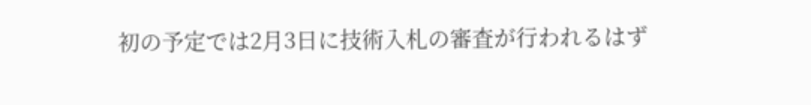初の予定では2月3日に技術入札の審査が行われるはず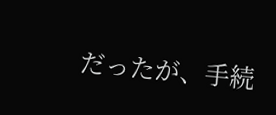だったが、手続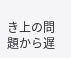き上の問題から遅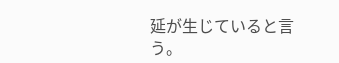延が生じていると言う。